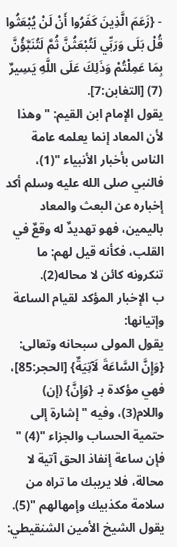- {زَعَمَ الَّذِينَ كَفَرُوا أَنْ لَنْ يُبْعَثُوا قُلْ بَلَى وَرَبِّي لَتُبْعَثُنَّ ثُمَّ لَتُنَبَّؤُنَّ بِمَا عَمِلْتُمْ وَذَلِكَ عَلَى اللَّهِ يَسِيرٌ (7) [التغابن:7].
يقول الإمام ابن القيم: " وهذا لأن المعاد إنما يعلمه عامة الناس بأخبار الأنبياء "(1)، فالنبي صلى الله عليه وسلم أكد إخباره عن البعث والمعاد باليمين، فهو تهديدٌ له وقعٌ في القلب، فكأنه قيل لهم: ما تنكرونه كائن لا محاله(2).
ب الإخبار المؤكد لقيام الساعة وإتيانها:
يقول المولى سبحانه وتعالى: {وَإِنَّ السَّاعَةَ لَآتِيَةٌ} [الحجر:85]، فهي مؤكدة بـ {وَإِنَّ} (إن) واللام(3)، وفيه " إشارة إلى حتمية الحساب والجزاء "(4) " فإن ساعة إنفاذ الحق آتية لا محالة، فلا يريبك ما تراه من سلامة مكذبيك وإمهالهم "(5).
يقول الشيخ الأمين الشنقيطي: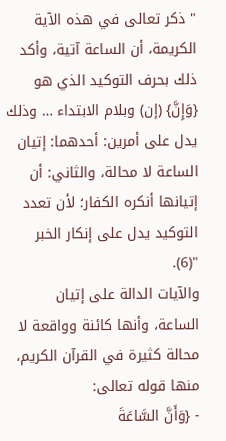" ذكر تعالى في هذه الآية الكريمة، أن الساعة آتية، وأكد ذلك بحرف التوكيد الذي هو {وَإِنَّ} (إن) وبلام الابتداء … وذلك يدل على أمرين: أحدهما: إتيان الساعة لا محالة، والثاني: أن إتيانها أنكره الكفار؛ لأن تعدد التوكيد يدل على إنكار الخبر "(6).
والآيات الدالة على إتيان الساعة، وأنها كائنة وواقعة لا محالة كثيرة في القرآن الكريم، منها قوله تعالى:
- {وَأَنَّ السَّاعَةَ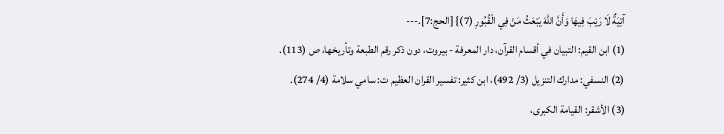آتِيَةٌ لَا رَيْبَ فِيهَا وَأَنَّ اللَّهَ يَبْعَثُ مَنْ فِي الْقُبُورِ (7)} [الحج:7].---
(1) ابن القيم: التبيان في أقسام القرآن، دار المعرفة - بيروت، دون ذكر رقم الطبعة وتأريخها، ص (113).
(2) النسفي: مدارك التنزيل (3/ 492)، ابن كثير: تفسير القران العظيم ت: سامي سلامة (4/ 274).
(3) الأشقر: القيامة الكبرى،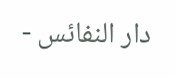دار النفائس -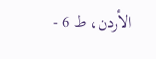الأردن، ط 6 -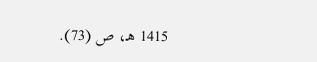1415 هـ، ص (73).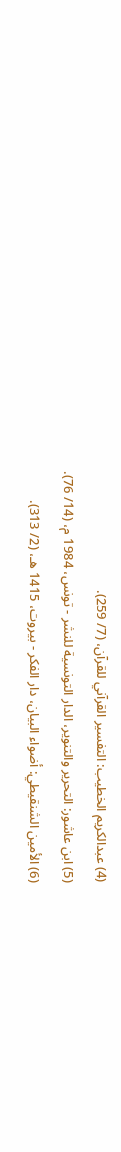(4) عبدالكريم الخطيب: التفسير القرآني للقرآن، (7/ 259).
(5) ابن عاشور: التحرير والتنوير، الدار التونسية للنشر - تونس، 1984 م، (14/ 76).
(6) الأمين الشنقيطي: أضواء البيان، دار الفكر - بيروت، 1415 هـ، (2/ 313).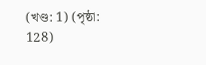(খণ্ড: 1) (পৃষ্ঠা: 128)